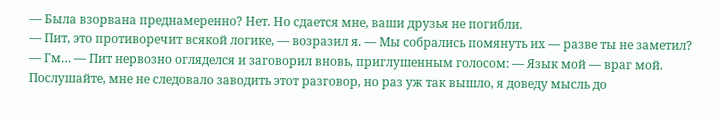— Была взорвана преднамеренно? Нет. Но сдается мне, ваши друзья не погибли.
— Пит, это противоречит всякой логике, — возразил я. — Мы собрались помянуть их — разве ты не заметил?
— Гм… — Пит нервозно огляделся и заговорил вновь, приглушенным голосом: — Язык мой — враг мой. Послушайте, мне не следовало заводить этот разговор, но раз уж так вышло, я доведу мысль до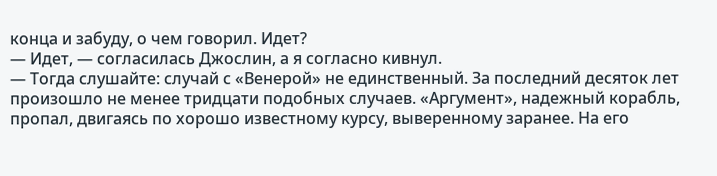конца и забуду, о чем говорил. Идет?
— Идет, — согласилась Джослин, а я согласно кивнул.
— Тогда слушайте: случай с «Венерой» не единственный. За последний десяток лет произошло не менее тридцати подобных случаев. «Аргумент», надежный корабль, пропал, двигаясь по хорошо известному курсу, выверенному заранее. На его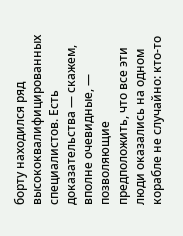борту находился ряд высококвалифицированных специалистов. Есть доказательства — скажем, вполне очевидные, — позволяющие предположить, что все эти люди оказались на одном корабле не случайно: кто-то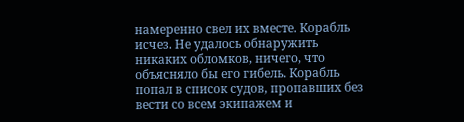намеренно свел их вместе. Корабль исчез. Не удалось обнаружить никаких обломков, ничего, что объясняло бы его гибель. Корабль попал в список судов, пропавших без вести со всем экипажем и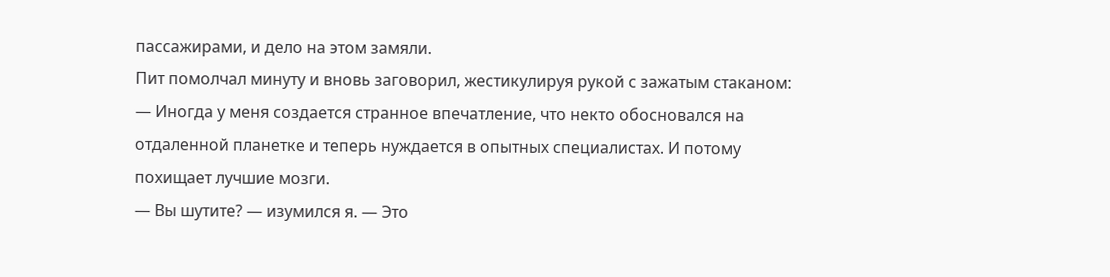пассажирами, и дело на этом замяли.
Пит помолчал минуту и вновь заговорил, жестикулируя рукой с зажатым стаканом:
— Иногда у меня создается странное впечатление, что некто обосновался на отдаленной планетке и теперь нуждается в опытных специалистах. И потому похищает лучшие мозги.
— Вы шутите? — изумился я. — Это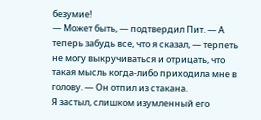безумие!
— Может быть, — подтвердил Пит. — А теперь забудь все, что я сказал, — терпеть не могу выкручиваться и отрицать, что такая мысль когда-либо приходила мне в голову. — Он отпил из стакана.
Я застыл, слишком изумленный его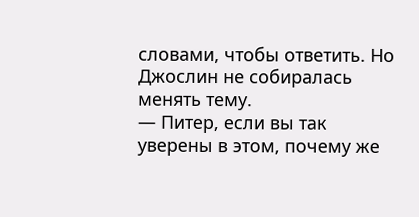словами, чтобы ответить. Но Джослин не собиралась менять тему.
— Питер, если вы так уверены в этом, почему же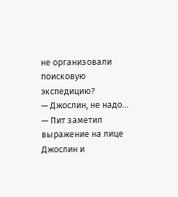не организовали поисковую экспедицию?
— Джослин, не надо… — Пит заметил выражение на лице Джослин и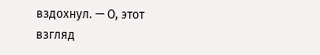вздохнул. — О, этот взгляд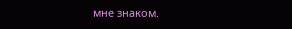мне знаком.